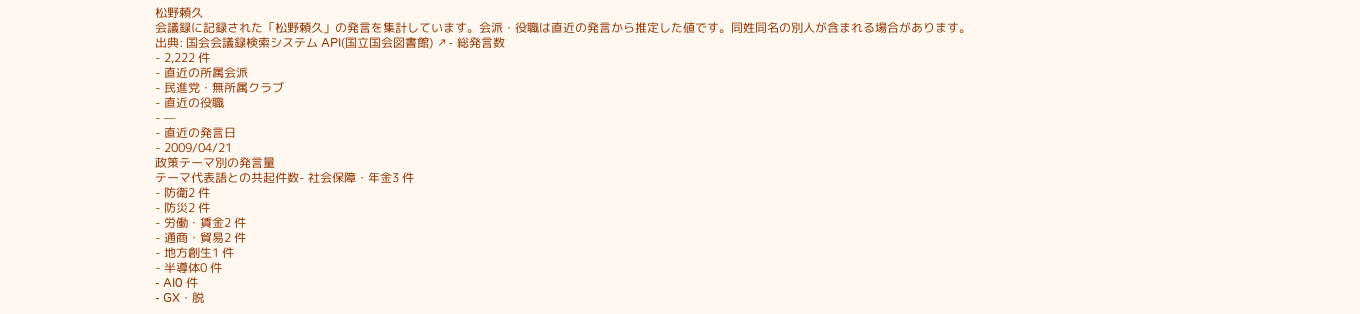松野頼久
会議録に記録された「松野頼久」の発言を集計しています。会派・役職は直近の発言から推定した値です。同姓同名の別人が含まれる場合があります。
出典: 国会会議録検索システム API(国立国会図書館) ↗- 総発言数
- 2,222 件
- 直近の所属会派
- 民進党・無所属クラブ
- 直近の役職
- —
- 直近の発言日
- 2009/04/21
政策テーマ別の発言量
テーマ代表語との共起件数- 社会保障・年金3 件
- 防衛2 件
- 防災2 件
- 労働・賃金2 件
- 通商・貿易2 件
- 地方創生1 件
- 半導体0 件
- AI0 件
- GX・脱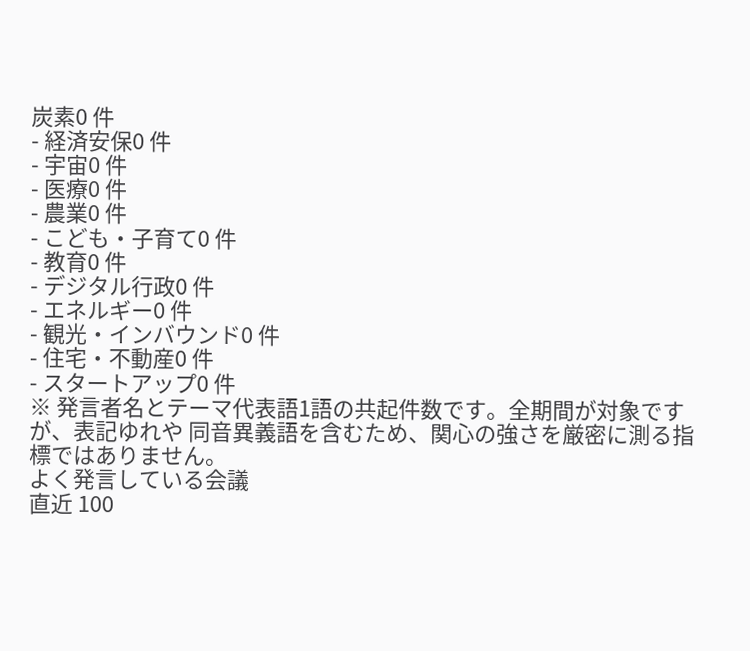炭素0 件
- 経済安保0 件
- 宇宙0 件
- 医療0 件
- 農業0 件
- こども・子育て0 件
- 教育0 件
- デジタル行政0 件
- エネルギー0 件
- 観光・インバウンド0 件
- 住宅・不動産0 件
- スタートアップ0 件
※ 発言者名とテーマ代表語1語の共起件数です。全期間が対象ですが、表記ゆれや 同音異義語を含むため、関心の強さを厳密に測る指標ではありません。
よく発言している会議
直近 100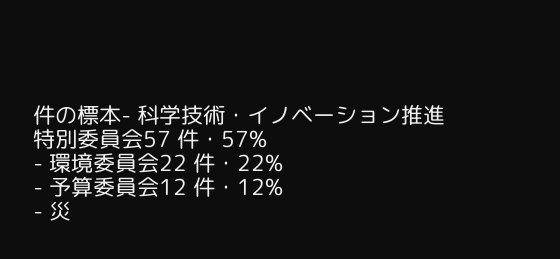件の標本- 科学技術・イノベーション推進特別委員会57 件・57%
- 環境委員会22 件・22%
- 予算委員会12 件・12%
- 災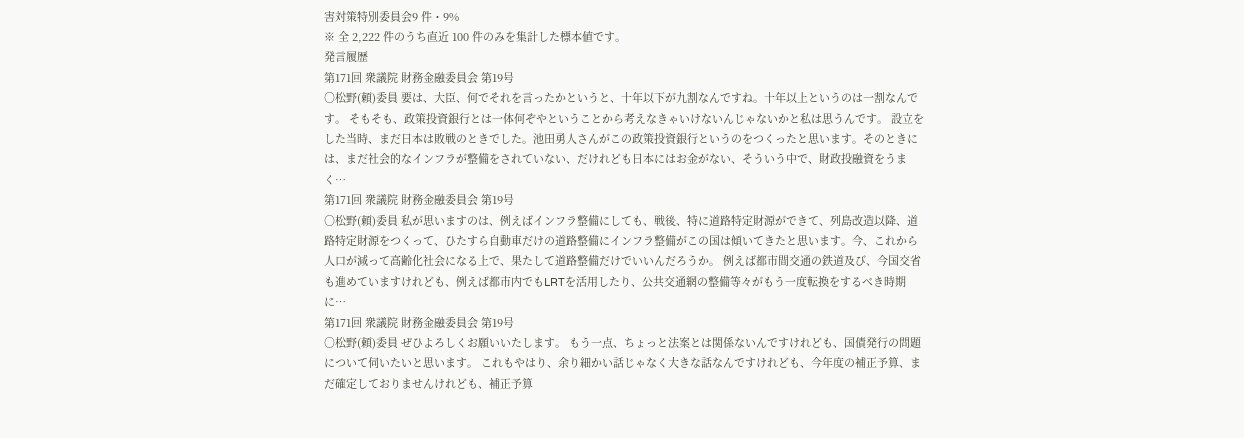害対策特別委員会9 件・9%
※ 全 2,222 件のうち直近 100 件のみを集計した標本値です。
発言履歴
第171回 衆議院 財務金融委員会 第19号
○松野(頼)委員 要は、大臣、何でそれを言ったかというと、十年以下が九割なんですね。十年以上というのは一割なんです。 そもそも、政策投資銀行とは一体何ぞやということから考えなきゃいけないんじゃないかと私は思うんです。 設立をした当時、まだ日本は敗戦のときでした。池田勇人さんがこの政策投資銀行というのをつくったと思います。そのときには、まだ社会的なインフラが整備をされていない、だけれども日本にはお金がない、そういう中で、財政投融資をうまく…
第171回 衆議院 財務金融委員会 第19号
○松野(頼)委員 私が思いますのは、例えばインフラ整備にしても、戦後、特に道路特定財源ができて、列島改造以降、道路特定財源をつくって、ひたすら自動車だけの道路整備にインフラ整備がこの国は傾いてきたと思います。今、これから人口が減って高齢化社会になる上で、果たして道路整備だけでいいんだろうか。 例えば都市間交通の鉄道及び、今国交省も進めていますけれども、例えば都市内でもLRTを活用したり、公共交通網の整備等々がもう一度転換をするべき時期に…
第171回 衆議院 財務金融委員会 第19号
○松野(頼)委員 ぜひよろしくお願いいたします。 もう一点、ちょっと法案とは関係ないんですけれども、国債発行の問題について伺いたいと思います。 これもやはり、余り細かい話じゃなく大きな話なんですけれども、今年度の補正予算、まだ確定しておりませんけれども、補正予算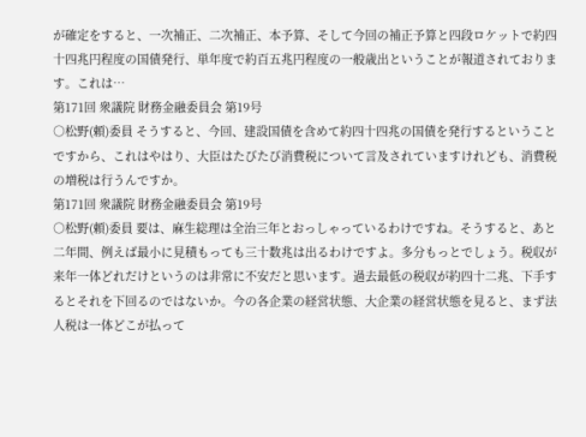が確定をすると、一次補正、二次補正、本予算、そして今回の補正予算と四段ロケットで約四十四兆円程度の国債発行、単年度で約百五兆円程度の一般歳出ということが報道されております。これは…
第171回 衆議院 財務金融委員会 第19号
○松野(頼)委員 そうすると、今回、建設国債を含めて約四十四兆の国債を発行するということですから、これはやはり、大臣はたびたび消費税について言及されていますけれども、消費税の増税は行うんですか。
第171回 衆議院 財務金融委員会 第19号
○松野(頼)委員 要は、麻生総理は全治三年とおっしゃっているわけですね。そうすると、あと二年間、例えば最小に見積もっても三十数兆は出るわけですよ。多分もっとでしょう。税収が来年一体どれだけというのは非常に不安だと思います。過去最低の税収が約四十二兆、下手するとそれを下回るのではないか。今の各企業の経営状態、大企業の経営状態を見ると、まず法人税は一体どこが払って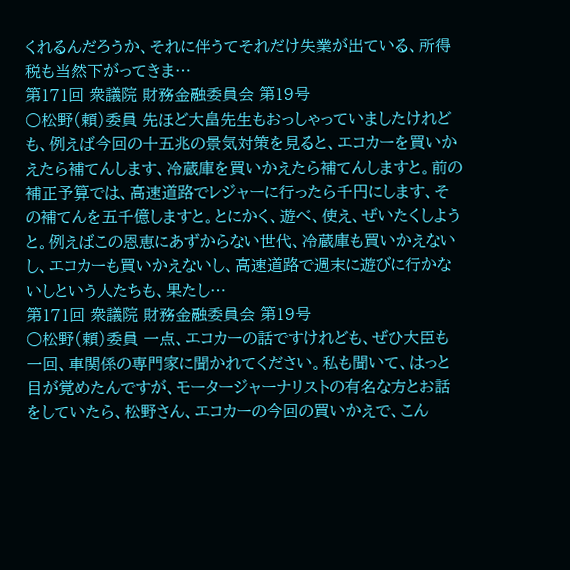くれるんだろうか、それに伴うてそれだけ失業が出ている、所得税も当然下がってきま…
第171回 衆議院 財務金融委員会 第19号
○松野(頼)委員 先ほど大畠先生もおっしゃっていましたけれども、例えば今回の十五兆の景気対策を見ると、エコカーを買いかえたら補てんします、冷蔵庫を買いかえたら補てんしますと。前の補正予算では、高速道路でレジャーに行ったら千円にします、その補てんを五千億しますと。とにかく、遊べ、使え、ぜいたくしようと。例えばこの恩恵にあずからない世代、冷蔵庫も買いかえないし、エコカーも買いかえないし、高速道路で週末に遊びに行かないしという人たちも、果たし…
第171回 衆議院 財務金融委員会 第19号
○松野(頼)委員 一点、エコカーの話ですけれども、ぜひ大臣も一回、車関係の専門家に聞かれてください。私も聞いて、はっと目が覚めたんですが、モータージャーナリストの有名な方とお話をしていたら、松野さん、エコカーの今回の買いかえで、こん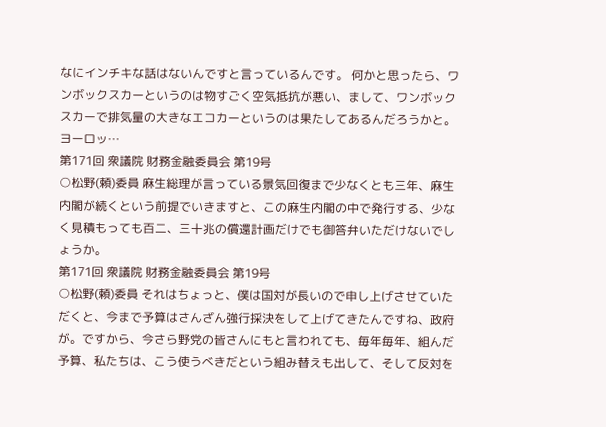なにインチキな話はないんですと言っているんです。 何かと思ったら、ワンボックスカーというのは物すごく空気抵抗が悪い、まして、ワンボックスカーで排気量の大きなエコカーというのは果たしてあるんだろうかと。ヨーロッ…
第171回 衆議院 財務金融委員会 第19号
○松野(頼)委員 麻生総理が言っている景気回復まで少なくとも三年、麻生内閣が続くという前提でいきますと、この麻生内閣の中で発行する、少なく見積もっても百二、三十兆の償還計画だけでも御答弁いただけないでしょうか。
第171回 衆議院 財務金融委員会 第19号
○松野(頼)委員 それはちょっと、僕は国対が長いので申し上げさせていただくと、今まで予算はさんざん強行採決をして上げてきたんですね、政府が。ですから、今さら野党の皆さんにもと言われても、毎年毎年、組んだ予算、私たちは、こう使うべきだという組み替えも出して、そして反対を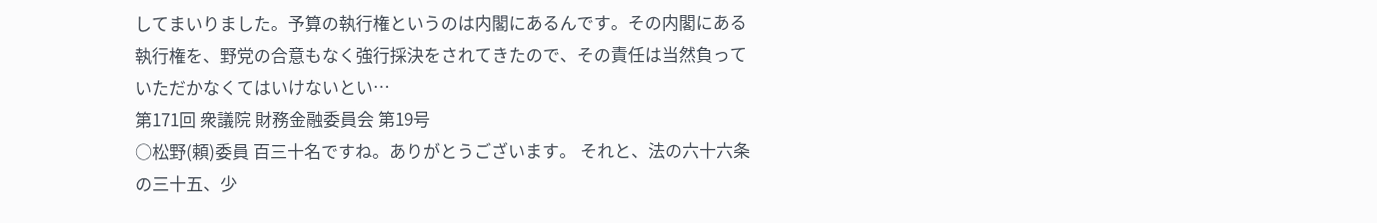してまいりました。予算の執行権というのは内閣にあるんです。その内閣にある執行権を、野党の合意もなく強行採決をされてきたので、その責任は当然負っていただかなくてはいけないとい…
第171回 衆議院 財務金融委員会 第19号
○松野(頼)委員 百三十名ですね。ありがとうございます。 それと、法の六十六条の三十五、少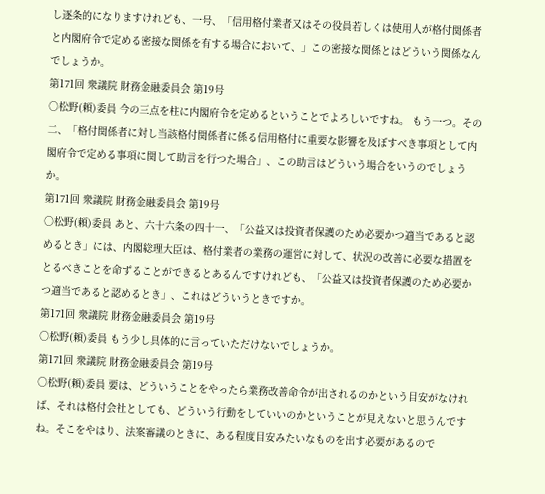し逐条的になりますけれども、一号、「信用格付業者又はその役員若しくは使用人が格付関係者と内閣府令で定める密接な関係を有する場合において、」この密接な関係とはどういう関係なんでしょうか。
第171回 衆議院 財務金融委員会 第19号
○松野(頼)委員 今の三点を柱に内閣府令を定めるということでよろしいですね。 もう一つ。その二、「格付関係者に対し当該格付関係者に係る信用格付に重要な影響を及ぼすべき事項として内閣府令で定める事項に関して助言を行つた場合」、この助言はどういう場合をいうのでしょうか。
第171回 衆議院 財務金融委員会 第19号
○松野(頼)委員 あと、六十六条の四十一、「公益又は投資者保護のため必要かつ適当であると認めるとき」には、内閣総理大臣は、格付業者の業務の運営に対して、状況の改善に必要な措置をとるべきことを命ずることができるとあるんですけれども、「公益又は投資者保護のため必要かつ適当であると認めるとき」、これはどういうときですか。
第171回 衆議院 財務金融委員会 第19号
○松野(頼)委員 もう少し具体的に言っていただけないでしょうか。
第171回 衆議院 財務金融委員会 第19号
○松野(頼)委員 要は、どういうことをやったら業務改善命令が出されるのかという目安がなければ、それは格付会社としても、どういう行動をしていいのかということが見えないと思うんですね。そこをやはり、法案審議のときに、ある程度目安みたいなものを出す必要があるので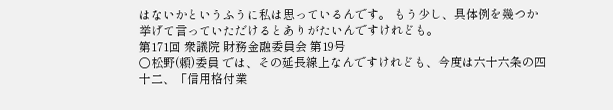はないかというふうに私は思っているんです。 もう少し、具体例を幾つか挙げて言っていただけるとありがたいんですけれども。
第171回 衆議院 財務金融委員会 第19号
○松野(頼)委員 では、その延長線上なんですけれども、今度は六十六条の四十二、「信用格付業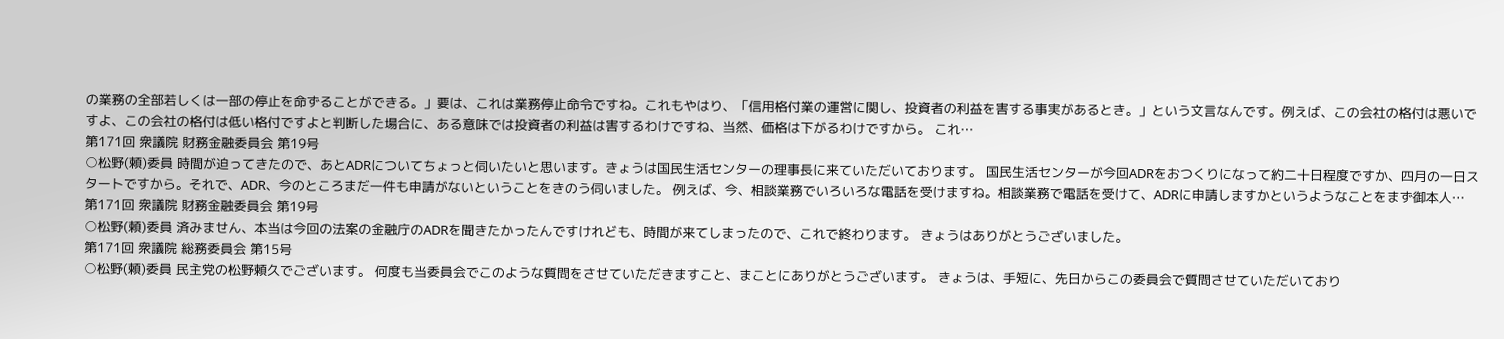の業務の全部若しくは一部の停止を命ずることができる。」要は、これは業務停止命令ですね。これもやはり、「信用格付業の運営に関し、投資者の利益を害する事実があるとき。」という文言なんです。例えば、この会社の格付は悪いですよ、この会社の格付は低い格付ですよと判断した場合に、ある意味では投資者の利益は害するわけですね、当然、価格は下がるわけですから。 これ…
第171回 衆議院 財務金融委員会 第19号
○松野(頼)委員 時間が迫ってきたので、あとADRについてちょっと伺いたいと思います。きょうは国民生活センターの理事長に来ていただいております。 国民生活センターが今回ADRをおつくりになって約二十日程度ですか、四月の一日スタートですから。それで、ADR、今のところまだ一件も申請がないということをきのう伺いました。 例えば、今、相談業務でいろいろな電話を受けますね。相談業務で電話を受けて、ADRに申請しますかというようなことをまず御本人…
第171回 衆議院 財務金融委員会 第19号
○松野(頼)委員 済みません、本当は今回の法案の金融庁のADRを聞きたかったんですけれども、時間が来てしまったので、これで終わります。 きょうはありがとうございました。
第171回 衆議院 総務委員会 第15号
○松野(頼)委員 民主党の松野頼久でございます。 何度も当委員会でこのような質問をさせていただきますこと、まことにありがとうございます。 きょうは、手短に、先日からこの委員会で質問させていただいており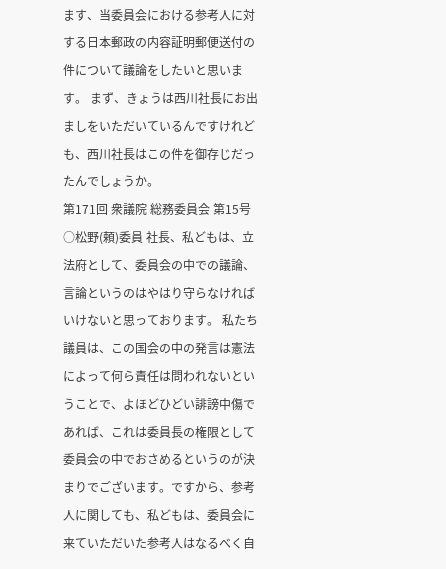ます、当委員会における参考人に対する日本郵政の内容証明郵便送付の件について議論をしたいと思います。 まず、きょうは西川社長にお出ましをいただいているんですけれども、西川社長はこの件を御存じだったんでしょうか。
第171回 衆議院 総務委員会 第15号
○松野(頼)委員 社長、私どもは、立法府として、委員会の中での議論、言論というのはやはり守らなければいけないと思っております。 私たち議員は、この国会の中の発言は憲法によって何ら責任は問われないということで、よほどひどい誹謗中傷であれば、これは委員長の権限として委員会の中でおさめるというのが決まりでございます。ですから、参考人に関しても、私どもは、委員会に来ていただいた参考人はなるべく自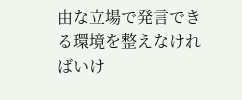由な立場で発言できる環境を整えなければいけ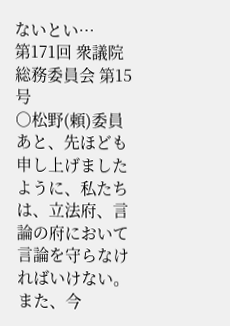ないとい…
第171回 衆議院 総務委員会 第15号
○松野(頼)委員 あと、先ほども申し上げましたように、私たちは、立法府、言論の府において言論を守らなければいけない。また、今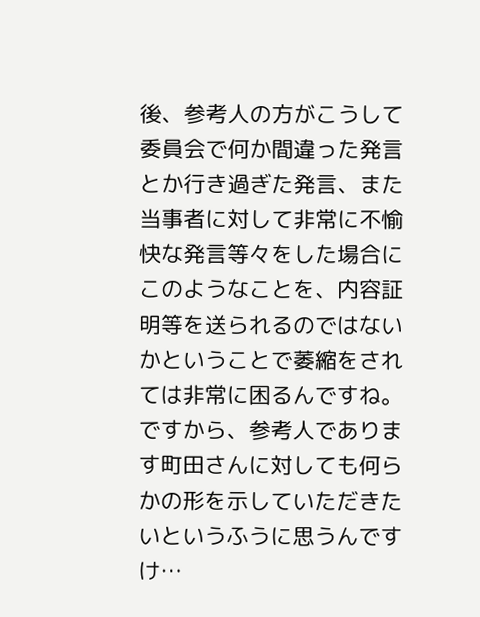後、参考人の方がこうして委員会で何か間違った発言とか行き過ぎた発言、また当事者に対して非常に不愉快な発言等々をした場合にこのようなことを、内容証明等を送られるのではないかということで萎縮をされては非常に困るんですね。 ですから、参考人であります町田さんに対しても何らかの形を示していただきたいというふうに思うんですけ…